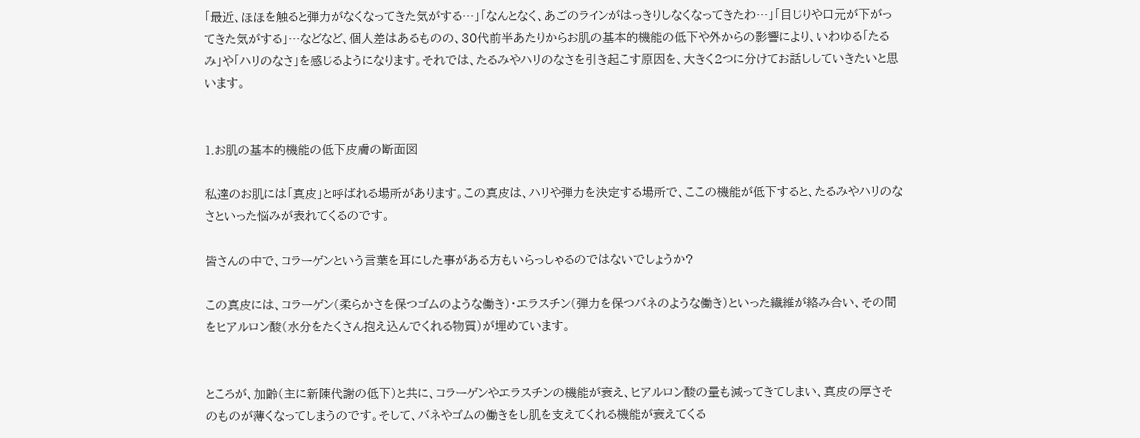「最近、ほほを触ると弾力がなくなってきた気がする…」「なんとなく、あごのラインがはっきりしなくなってきたわ…」「目じりや口元が下がってきた気がする」…などなど、個人差はあるものの、30代前半あたりからお肌の基本的機能の低下や外からの影響により、いわゆる「たるみ」や「ハリのなさ」を感じるようになります。それでは、たるみやハリのなさを引き起こす原因を、大きく2つに分けてお話ししていきたいと思います。


1.お肌の基本的機能の低下皮膚の断面図

私達のお肌には「真皮」と呼ばれる場所があります。この真皮は、ハリや弾力を決定する場所で、ここの機能が低下すると、たるみやハリのなさといった悩みが表れてくるのです。

皆さんの中で、コラーゲンという言葉を耳にした事がある方もいらっしゃるのではないでしょうか?

この真皮には、コラーゲン(柔らかさを保つゴムのような働き)・エラスチン(弾力を保つバネのような働き)といった繊維が絡み合い、その間をヒアルロン酸(水分をたくさん抱え込んでくれる物質)が埋めています。


ところが、加齢(主に新陳代謝の低下)と共に、コラーゲンやエラスチンの機能が衰え、ヒアルロン酸の量も減ってきてしまい、真皮の厚さそのものが薄くなってしまうのです。そして、バネやゴムの働きをし肌を支えてくれる機能が衰えてくる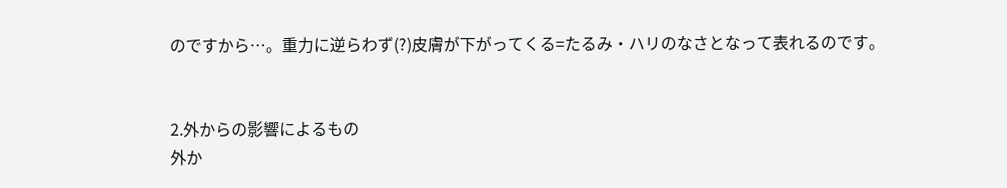のですから…。重力に逆らわず(?)皮膚が下がってくる=たるみ・ハリのなさとなって表れるのです。


2.外からの影響によるもの
外か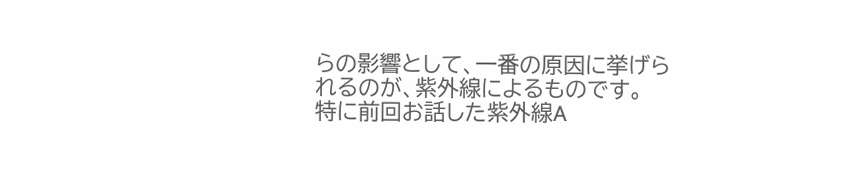らの影響として、一番の原因に挙げられるのが、紫外線によるものです。 特に前回お話した紫外線A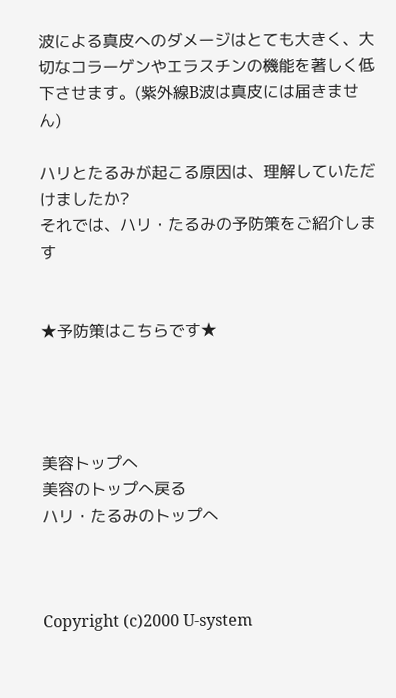波による真皮へのダメージはとても大きく、大切なコラーゲンやエラスチンの機能を著しく低下させます。(紫外線B波は真皮には届きません)

ハリとたるみが起こる原因は、理解していただけましたか?
それでは、ハリ・たるみの予防策をご紹介します


★予防策はこちらです★




美容トップへ
美容のトップへ戻る
ハリ・たるみのトップへ



Copyright (c)2000 U-system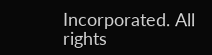Incorporated. All rights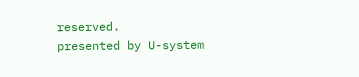reserved.
presented by U-system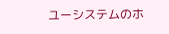ユーシステムのホ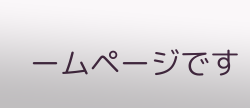ームページです